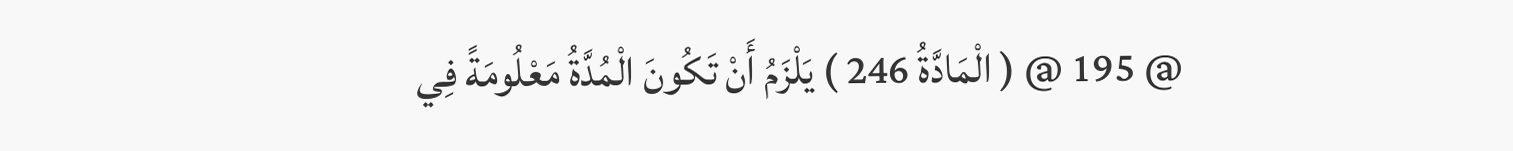@ 195 @ ( الْمَادَّةُ 246 ) يَلْزَمُ أَنْ تَكُونَ الْمُدَّةُ مَعْلُومَةً فِي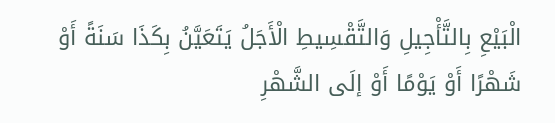الْبَيْعِ بِالتَّأْجِيلِ وَالتَّقْسِيطِ الْأَجَلُ يَتَعَيَّنُ بِكَذَا سَنَةً أَوْ شَهْرًا أَوْ يَوْمًا أَوْ إلَى الشَّهْرِ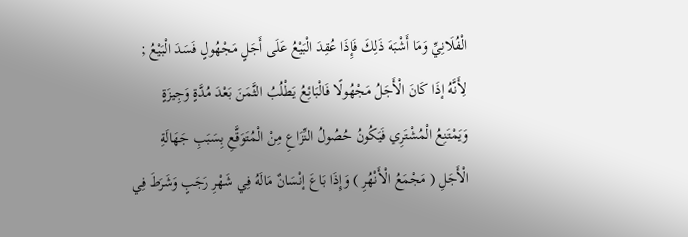الْفُلَانِيِّ وَمَا أَشْبَهَ ذَلِكَ فَإِذَا عُقِدَ الْبَيْعُ عَلَى أَجَلٍ مَجْهُولٍ فَسَدَ الْبَيْعُ ; لِأَنَّهُ إذَا كَانَ الْأَجَلُ مَجْهُولًا فَالْبَائِعُ يَطْلُبُ الثَّمَنَ بَعْدَ مُدَّةٍ وَجِيزَةٍ وَيَمْتَنِعُ الْمُشْتَرِي فَيَكُونُ حُصُولُ النِّزَاعِ مِنْ الْمُتَوَقَّعِ بِسَبَبِ جَهَالَةِ الْأَجَلِ ( مَجْمَعُ الْأَنْهُرِ ) وَإِذَا بَاعَ إنْسَانٌ مَالَهُ فِي شَهْرِ رَجَبٍ وَشَرَطَ فِي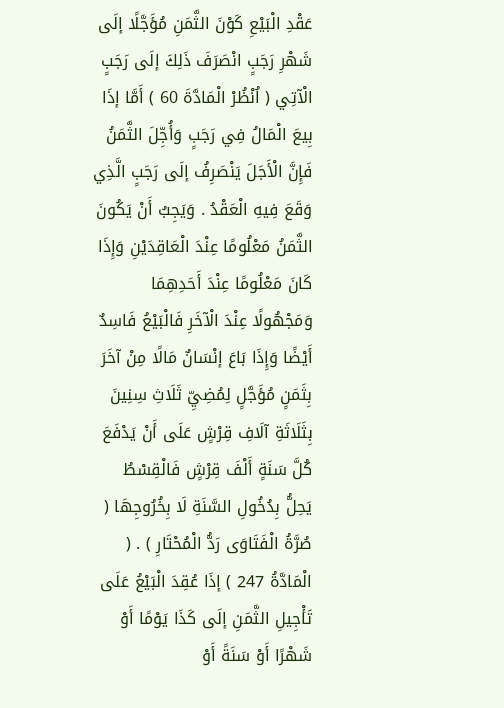عَقْدِ الْبَيْعِ كَوْنَ الثَّمَنِ مُؤَجَّلًا إلَى شَهْرِ رَجَبٍ انْصَرَفَ ذَلِكَ إلَى رَجَبٍ الْآتِي ( اُنْظُرْ الْمَادَّةَ 60 ) أَمَّا إذَا بِيعَ الْمَالُ فِي رَجَبٍ وَأُجِّلَ الثَّمَنُ فَإِنَّ الْأَجَلَ يَنْصَرِفُ إلَى رَجَبٍ الَّذِي وَقَعَ فِيهِ الْعَقْدُ . وَيَجِبُ أَنْ يَكُونَ الثَّمَنُ مَعْلُومًا عِنْدَ الْعَاقِدَيْنِ وَإِذَا كَانَ مَعْلُومًا عِنْدَ أَحَدِهِمَا وَمَجْهُولًا عِنْدَ الْآخَرِ فَالْبَيْعُ فَاسِدٌ أَيْضًا وَإِذَا بَاعَ إنْسَانٌ مَالًا مِنْ آخَرَ بِثَمَنٍ مُؤَجَّلٍ لِمُضِيِّ ثَلَاثِ سِنِينَ بِثَلَاثَةِ آلَافِ قِرْشٍ عَلَى أَنْ يَدْفَعَ كُلَّ سَنَةٍ أَلْفَ قِرْشٍ فَالْقِسْطُ يَحِلُّ بِدُخُولِ السَّنَةِ لَا بِخُرُوجِهَا ( صُرَّةُ الْفَتَاوَى رَدُّ الْمُحْتَارِ ) . ( الْمَادَّةُ 247 ) إذَا عُقِدَ الْبَيْعُ عَلَى تَأْجِيلِ الثَّمَنِ إلَى كَذَا يَوْمًا أَوْ شَهْرًا أَوْ سَنَةً أَوْ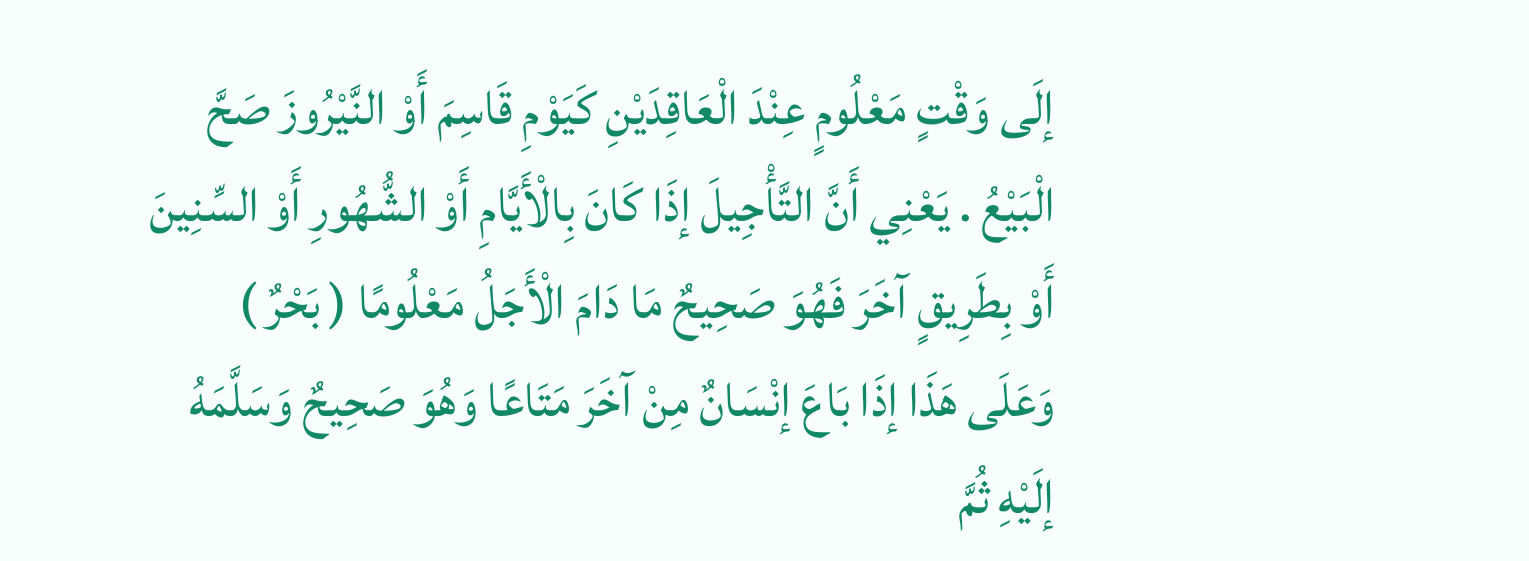إلَى وَقْتٍ مَعْلُومٍ عِنْدَ الْعَاقِدَيْنِ كَيَوْمِ قَاسِمَ أَوْ النَّيْرُوزَ صَحَّ الْبَيْعُ . يَعْنِي أَنَّ التَّأْجِيلَ إذَا كَانَ بِالْأَيَّامِ أَوْ الشُّهُورِ أَوْ السِّنِينَ أَوْ بِطَرِيقٍ آخَرَ فَهُوَ صَحِيحٌ مَا دَامَ الْأَجَلُ مَعْلُومًا ( بَحْرٌ ) وَعَلَى هَذَا إذَا بَاعَ إنْسَانٌ مِنْ آخَرَ مَتَاعًا وَهُوَ صَحِيحٌ وَسَلَّمَهُ إلَيْهِ ثُمَّ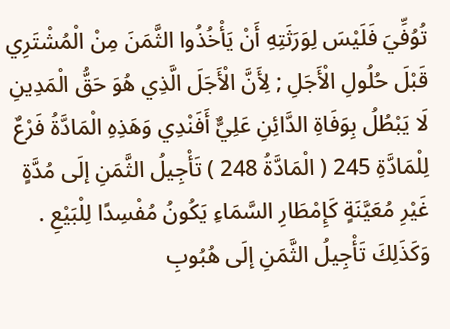تُوُفِّيَ فَلَيْسَ لِوَرَثَتِهِ أَنْ يَأْخُذُوا الثَّمَنَ مِنْ الْمُشْتَرِي قَبْلَ حُلُولِ الْأَجَلِ ; لِأَنَّ الْأَجَلَ الَّذِي هُوَ حَقُّ الْمَدِينِ لَا يَبْطُلُ بِوَفَاةِ الدَّائِنِ عَلِيٌّ أَفَنْدِي وَهَذِهِ الْمَادَّةُ فَرْعٌ لِلْمَادَّةِ 245 ( الْمَادَّةُ 248 ) تَأْجِيلُ الثَّمَنِ إلَى مُدَّةٍ غَيْرِ مُعَيَّنَةٍ كَإِمْطَارِ السَّمَاءِ يَكُونُ مُفْسِدًا لِلْبَيْعِ . وَكَذَلِكَ تَأْجِيلُ الثَّمَنِ إلَى هُبُوبِ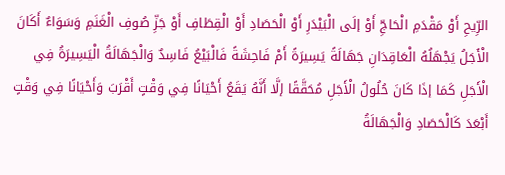الرِّيحِ أَوْ مَقْدَمِ الْحَاجِّ أَوْ إلَى الْبَيْدَرِ أَوْ الْحَصَادِ أَوْ الْقِطَافِ أَوْ جَزِّ صُوفِ الْغَنَمِ وَسَوَاءٌ أَكَانَ الْأَجَلُ يَجْهَلُهُ الْعَاقِدَانِ جَهَالَةً يَسِيرَةً أَمْ فَاحِشَةً فَالْبَيْعُ فَاسِدٌ وَالْجَهَالَةُ الْيَسِيرَةُ فِي الْأَجَلِ كَمَا إذَا كَانَ حُلُولُ الْأَجَلِ مُحَقَّقًا إلَّا أَنَّهُ يَقَعُ أَحْيَانًا فِي وَقْتٍ أَقْرَبَ وَأَحْيَانًا فِي وَقْتٍ أَبْعَدَ كَالْحَصَادِ وَالْجَهَالَةُ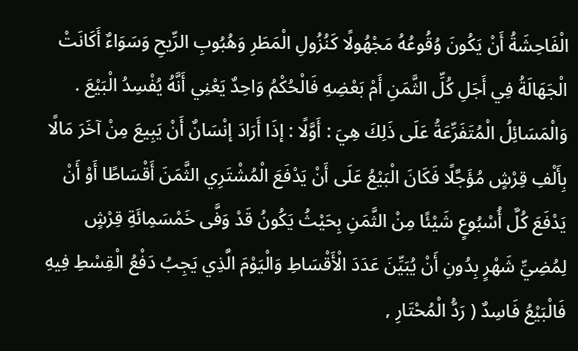الْفَاحِشَةُ أَنْ يَكُونَ وُقُوعُهُ مَجْهُولًا كَنُزُولِ الْمَطَرِ وَهُبُوبِ الرِّيحِ وَسَوَاءٌ أَكَانَتْ الْجَهَالَةُ فِي أَجَلِ كُلِّ الثَّمَنِ أَمْ بَعْضِهِ فَالْحُكْمُ وَاحِدٌ يَعْنِي أَنَّهُ يُفْسِدُ الْبَيْعَ . وَالْمَسَائِلُ الْمُتَفَرِّعَةُ عَلَى ذَلِكَ هِيَ : أَوَّلًا : إذَا أَرَادَ إنْسَانٌ أَنْ يَبِيعَ مِنْ آخَرَ مَالًا بِأَلْفِ قِرْشٍ مُؤَجَّلًا فَكَانَ الْبَيْعُ عَلَى أَنْ يَدْفَعَ الْمُشْتَرِي الثَّمَنَ أَقْسَاطًا أَوْ أَنْ يَدْفَعَ كُلَّ أُسْبُوعٍ شَيْئًا مِنْ الثَّمَنِ بِحَيْثُ يَكُونُ قَدْ وَفَّى خَمْسَمِائَةِ قِرْشٍ لِمُضِيِّ شَهْرٍ بِدُونِ أَنْ يُبَيِّنَ عَدَدَ الْأَقْسَاطِ وَالْيَوْمَ الَّذِي يَجِبُ دَفْعُ الْقِسْطِ فِيهِ فَالْبَيْعُ فَاسِدٌ ( رَدُّ الْمُحْتَارِ ,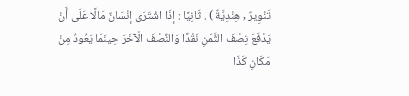تَنْوِيرٌ , هِنْدِيَّةٌ ) . ثَانِيًا : إذَا اشْتَرَى إنْسَانٌ مَالًا عَلَى أَنْ يَدْفَعَ نِصْفَ الثَّمَنِ نَقْدًا وَالنِّصْفَ الْآخَرَ حِينَمَا يَعُودُ مِنْ مَكَانِ كَذَا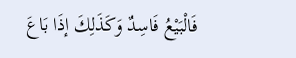فَالْبَيْعُ فَاسِدٌ وَكَذَلِكَ إذَا بَاعَ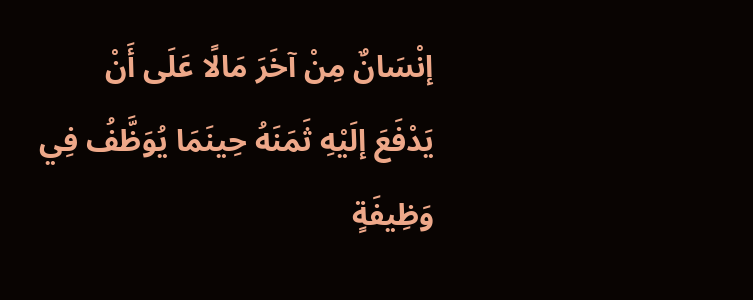إنْسَانٌ مِنْ آخَرَ مَالًا عَلَى أَنْ يَدْفَعَ إلَيْهِ ثَمَنَهُ حِينَمَا يُوَظَّفُ فِي وَظِيفَةٍ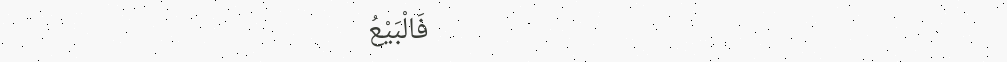فَالْبَيْعُ